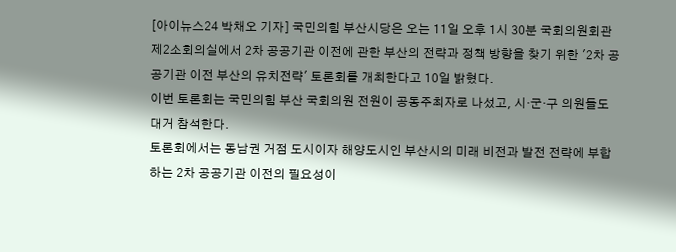[아이뉴스24 박채오 기자] 국민의힘 부산시당은 오는 11일 오후 1시 30분 국회의원회관 제2소회의실에서 2차 공공기관 이전에 관한 부산의 전략과 정책 방향을 찾기 위한 '2차 공공기관 이전 부산의 유치전략' 토론회를 개최한다고 10일 밝혔다.
이번 토론회는 국민의힘 부산 국회의원 전원이 공동주최자로 나섰고, 시·군·구 의원들도 대거 참석한다.
토론회에서는 동남권 거점 도시이자 해양도시인 부산시의 미래 비전과 발전 전략에 부합하는 2차 공공기관 이전의 필요성이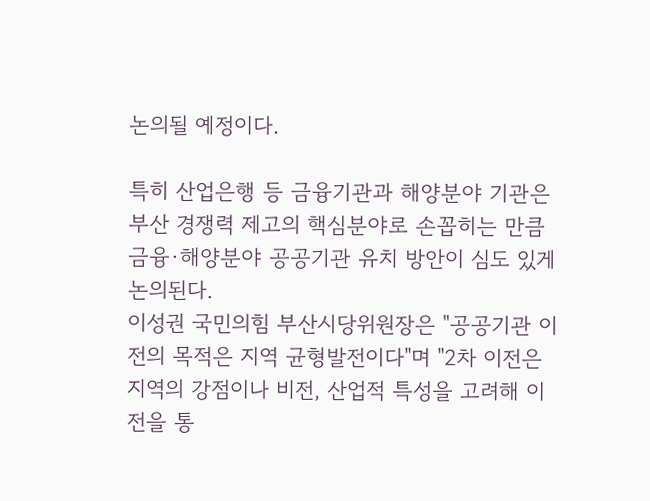논의될 예정이다.

특히 산업은행 등 금융기관과 해양분야 기관은 부산 경쟁력 제고의 핵심분야로 손꼽히는 만큼 금융·해양분야 공공기관 유치 방안이 심도 있게 논의된다.
이성권 국민의힘 부산시당위원장은 "공공기관 이전의 목적은 지역 균형발전이다"며 "2차 이전은 지역의 강점이나 비전, 산업적 특성을 고려해 이전을 통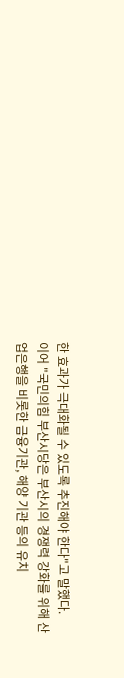한 효과가 극대화될 수 있도록 추진해야 한다"고 말했다.
이어 "국민의힘 부산시당은 부산시의 경쟁력 강화를 위해 산업은행을 비롯한 금융기관, 해양 기관 등의 유치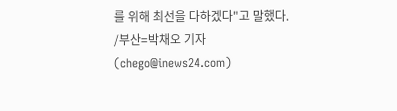를 위해 최선을 다하겠다"고 말했다.
/부산=박채오 기자(chego@inews24.com)